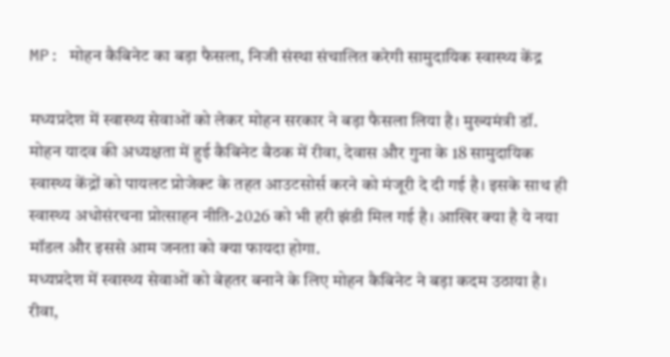MP: मोहन कैबिनेट का बड़ा फैसला, निजी संस्था संचालित करेगी सामुदायिक स्वास्थ्य केंद्र

मध्यप्रदेश में स्वास्थ्य सेवाओं को लेकर मोहन सरकार ने बड़ा फैसला लिया है। मुख्यमंत्री डॉ. मोहन यादव की अध्यक्षता में हुई कैबिनेट बैठक में रीवा, देवास और गुना के 18 सामुदायिक स्वास्थ्य केंद्रों को पायलट प्रोजेक्ट के तहत आउटसोर्स करने को मंजूरी दे दी गई है। इसके साथ ही स्वास्थ्य अधोसंरचना प्रोत्साहन नीति-2026 को भी हरी झंडी मिल गई है। आखिर क्या है ये नया मॉडल और इससे आम जनता को क्या फायदा होगा.
मध्यप्रदेश में स्वास्थ्य सेवाओं को बेहतर बनाने के लिए मोहन कैबिनेट ने बड़ा कदम उठाया है। रीवा,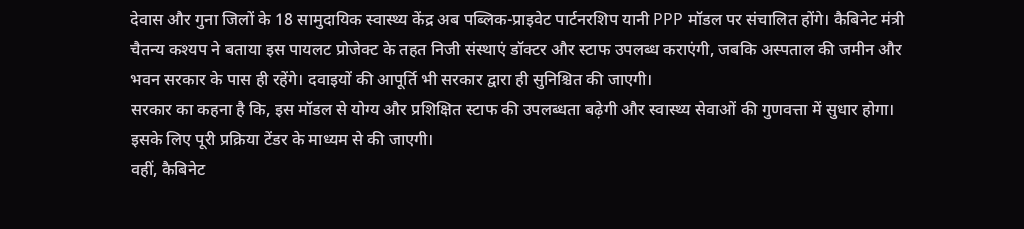देवास और गुना जिलों के 18 सामुदायिक स्वास्थ्य केंद्र अब पब्लिक-प्राइवेट पार्टनरशिप यानी PPP मॉडल पर संचालित होंगे। कैबिनेट मंत्री चैतन्य कश्यप ने बताया इस पायलट प्रोजेक्ट के तहत निजी संस्थाएं डॉक्टर और स्टाफ उपलब्ध कराएंगी, जबकि अस्पताल की जमीन और भवन सरकार के पास ही रहेंगे। दवाइयों की आपूर्ति भी सरकार द्वारा ही सुनिश्चित की जाएगी।
सरकार का कहना है कि, इस मॉडल से योग्य और प्रशिक्षित स्टाफ की उपलब्धता बढ़ेगी और स्वास्थ्य सेवाओं की गुणवत्ता में सुधार होगा। इसके लिए पूरी प्रक्रिया टेंडर के माध्यम से की जाएगी।
वहीं, कैबिनेट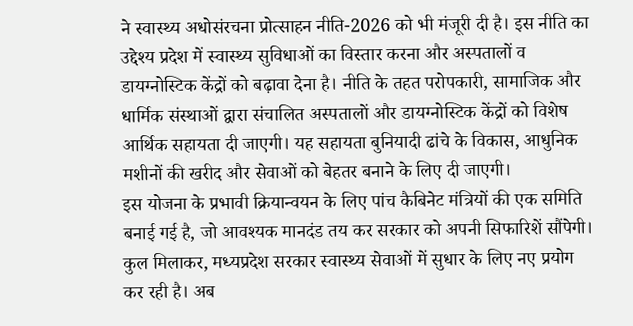ने स्वास्थ्य अधोसंरचना प्रोत्साहन नीति-2026 को भी मंजूरी दी है। इस नीति का उद्देश्य प्रदेश में स्वास्थ्य सुविधाओं का विस्तार करना और अस्पतालों व डायग्नोस्टिक केंद्रों को बढ़ावा देना है। नीति के तहत परोपकारी, सामाजिक और धार्मिक संस्थाओं द्वारा संचालित अस्पतालों और डायग्नोस्टिक केंद्रों को विशेष आर्थिक सहायता दी जाएगी। यह सहायता बुनियादी ढांचे के विकास, आधुनिक मशीनों की खरीद और सेवाओं को बेहतर बनाने के लिए दी जाएगी।
इस योजना के प्रभावी क्रियान्वयन के लिए पांच कैबिनेट मंत्रियों की एक समिति बनाई गई है, जो आवश्यक मानदंड तय कर सरकार को अपनी सिफारिशें सौंपेगी।
कुल मिलाकर, मध्यप्रदेश सरकार स्वास्थ्य सेवाओं में सुधार के लिए नए प्रयोग कर रही है। अब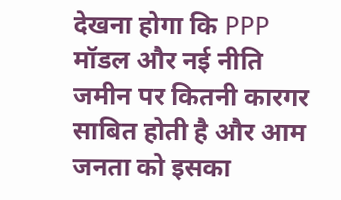देखना होगा कि PPP मॉडल और नई नीति जमीन पर कितनी कारगर साबित होती है और आम जनता को इसका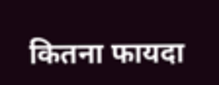कितना फायदा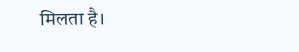मिलता है।